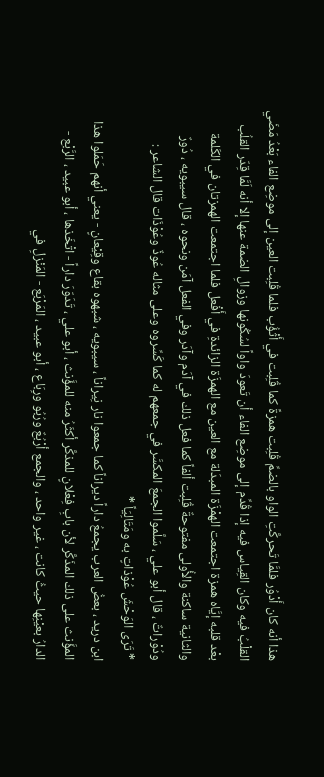هذا أنه كان أَدْوُر فلمَّا تَحركَّتِ الواو بالضمِّ قُلِبت همزةً كما قُلِبت في أَثْؤُب فلما قُلِبت العين إلى موضِع الفاء بَعْدُ مَضَي القلْبُ فيه وكان القِياس فيه إذا قُدِّم إلى موضِع الفاء أن تَعودَ واواً لسُكُونها وزوالِ الضمة عنها إلا أنه لَمَّا قِدّر القلُب بعْد قلبه إيَّاه همزة اجتمعت الهمْزَة المبدَلة مع العين مع الهمزَة الزائدةِ في أَفْعل فلما اجتمعت الهمزتان في الكَلمة والثانية ساكنة والأُولى مفتوحةٌ قُلِبت ألفاً كما فعل ذلك في آدَم وآدَر وفي الفعل آمَن ونحوه ، قال سيبويه ، دُورٌ ودُوْراتٌ ، قال أبو علي ، سَلَّموا الجمعَ المكسَّر في جمعهم له كما كَسِّروه وعلى مثاله عُوذٌ وعُوْذَات قال الشاعر :
* تَرَى الوَحْشَ عُوْذاتٍ به ومَتَالِيَاً *
ابن دريد ، بعضُ العرب يجمعُ داراً ديراناً كما جمعوا نار نِيراناً ، سيبويه ، شبهوه بقاع وقِيْعانٍ - يعني أنهم حَمَلوا هذا المؤَّنث على ذلك المذَكَّر لأن بابِ فِعْلانٍ للمذكَّر أكثَرُ منه للمؤَّنث ، أبو علي ، تَدَوّرَ داراً - اتْخَذها ، أبو عبيد ، الرَّبْع - الدارُ بعيْنِها حيثُ كانت ، غير واحد ، والجمع أرْبُعٌ ورُبُو ورِبَاع ، أبو عبيد ، المَرْبَع - المَنْزلِ في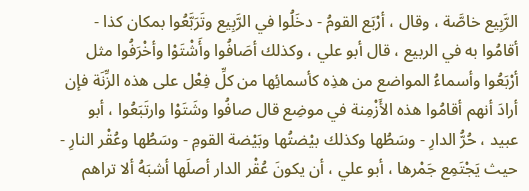الرَّبِيع خاصَّة ، وقال ، أرْبَع القومُ - دخَلُوا في الرَّبِيع وتَرَبَّعُوا بمكان كذا - أقامُوا به في الربيع ، قال أبو علي ، وكذلك أصَافُوا وأَشْتَوْا وأخْرَفُوا مثل أرْبَعُوا وأسماءُ المواضع من هذِه كأسمائِها من كلِّ فِعْل على هذه الزِّنَة فإن أرادَ أنهم أقامُوا هذه الأَزْمِنة في موضِع قال صافُوا وشَتَوْا وارتَبَعُوا ، أبو عبيد ، حُرُّ الدارِ - وسَطُها وكذلك بيْضتُها وبَيْضة القومِ - وسَطُها وعُقْر النارِ - حيث يَجْتَمِع جَمْرها ، أبو علي ، أن يكونَ عُقْر الدار أصلَها أشبَهُ ألا تراهم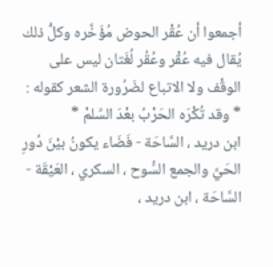أجمعوا أن عُقْر الحوض مُؤَخَّره وكلُّ ذلك يُقال فيه عُقْر وعُقُر لُغَتان ليس على الوقْف ولا الاتباع لضَرُورة الشعر كقوله :
* وقد تُكْرَه الحَرْبُ بعْدَ السِّلمْ *
ابن دريد ، السَّاحَة - فَضَاء يكونُ بيْنَ دُورِ الحَيِّ والجمع السُّوح ، السكري ، العَيْقَة - السَّاحَة ، ابن دريد ،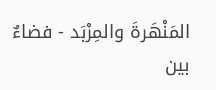المَنْهَرةَ والمِرْبَد - فضاءٌ بين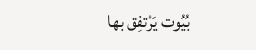بُيُوت يَرْتفِق بها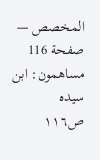المخصص — صفحة 116
مساهمون: ابن سيده
ص١١٦